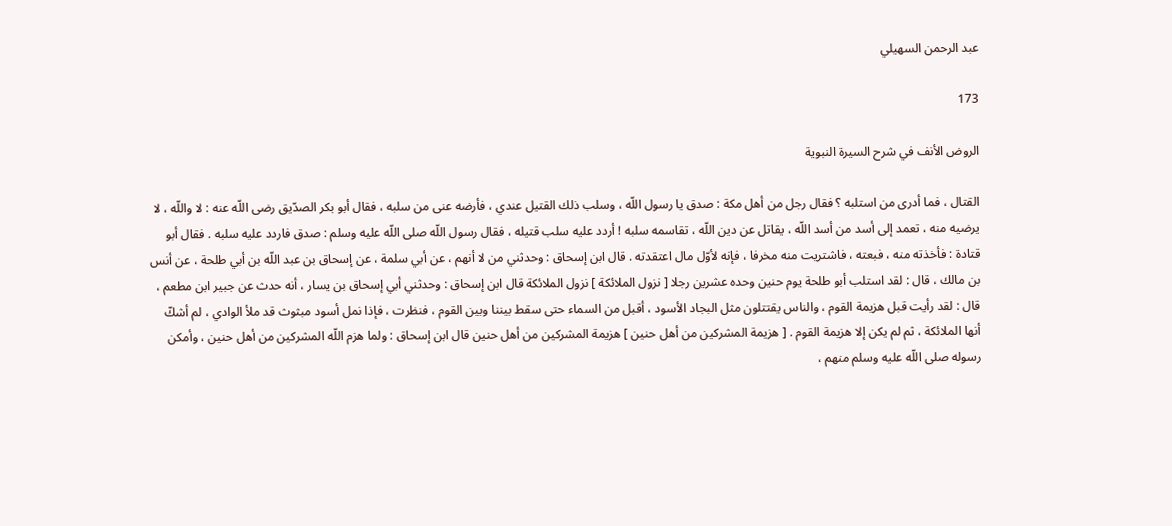عبد الرحمن السهيلي

173

الروض الأنف في شرح السيرة النبوية

القتال ، فما أدرى من استلبه ؟ فقال رجل من أهل مكة : صدق يا رسول اللّه ، وسلب ذلك القتيل عندي ، فأرضه عنى من سلبه ، فقال أبو بكر الصدّيق رضى اللّه عنه : لا واللّه ، لا يرضيه منه ، تعمد إلى أسد من أسد اللّه ، يقاتل عن دين اللّه ، تقاسمه سلبه ! أردد عليه سلب قتيله ، فقال رسول اللّه صلى اللّه عليه وسلم : صدق فاردد عليه سلبه . فقال أبو قتادة : فأخذته منه ، فبعته ، فاشتريت منه مخرفا ، فإنه لأوّل مال اعتقدته . قال ابن إسحاق : وحدثني من لا أنهم ، عن أبي سلمة ، عن إسحاق بن عبد اللّه بن أبي طلحة ، عن أنس بن مالك ، قال : لقد استلب أبو طلحة يوم حنين وحده عشرين رجلا [ نزول الملائكة ] نزول الملائكة قال ابن إسحاق : وحدثني أبي إسحاق بن يسار ، أنه حدث عن جبير ابن مطعم ، قال : لقد رأيت قبل هزيمة القوم ، والناس يقتتلون مثل البجاد الأسود ، أقبل من السماء حتى سقط بيننا وبين القوم ، فنظرت ، فإذا نمل أسود مبثوث قد ملأ الوادي ، لم أشكّ أنها الملائكة ، ثم لم يكن إلا هزيمة القوم . [ هزيمة المشركين من أهل حنين ] هزيمة المشركين من أهل حنين قال ابن إسحاق : ولما هزم اللّه المشركين من أهل حنين ، وأمكن رسوله صلى اللّه عليه وسلم منهم ،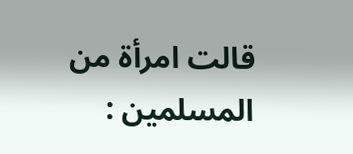قالت امرأة من المسلمين :